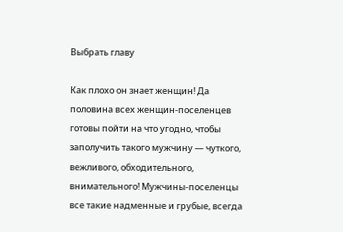Выбрать главу

Как плохо он знает женщин! Да половина всех женщин-поселенцев готовы пойти на что угодно, чтобы заполучить такого мужчину — чуткого, вежливого, обходительного, внимательного! Мужчины-поселенцы все такие надменные и грубые, всегда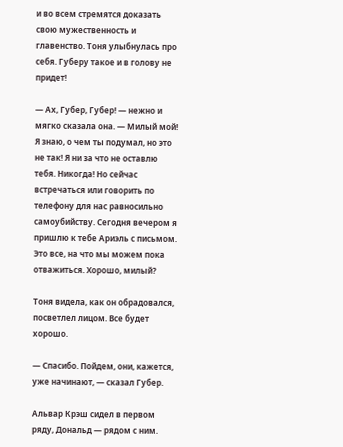и во всем стремятся доказать свою мужественность и главенство. Тоня улыбнулась про себя. Губеру такое и в голову не придет!

— Ах, Губер, Губер! — нежно и мягко сказала она. — Милый мой! Я знаю, о чем ты подумал, но это не так! Я ни за что не оставлю тебя. Никогда! Но сейчас встречаться или говорить по телефону для нас равносильно самоубийству. Сегодня вечером я пришлю к тебе Ариэль с письмом. Это все, на что мы можем пока отважиться. Хорошо, милый?

Тоня видела, как он обрадовался, посветлел лицом. Все будет хорошо.

— Спасибо. Пойдем, они, кажется, уже начинают, — сказал Губер.

Альвар Крэш сидел в первом ряду, Дональд — рядом с ним.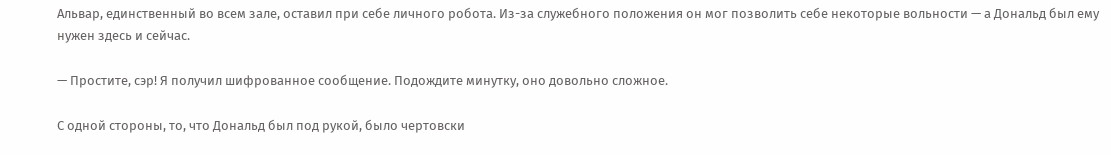Альвар, единственный во всем зале, оставил при себе личного робота. Из-за служебного положения он мог позволить себе некоторые вольности — а Дональд был ему нужен здесь и сейчас.

— Простите, сэр! Я получил шифрованное сообщение. Подождите минутку, оно довольно сложное.

С одной стороны, то, что Дональд был под рукой, было чертовски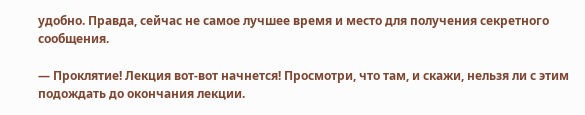удобно. Правда, сейчас не самое лучшее время и место для получения секретного сообщения.

— Проклятие! Лекция вот-вот начнется! Просмотри, что там, и скажи, нельзя ли с этим подождать до окончания лекции.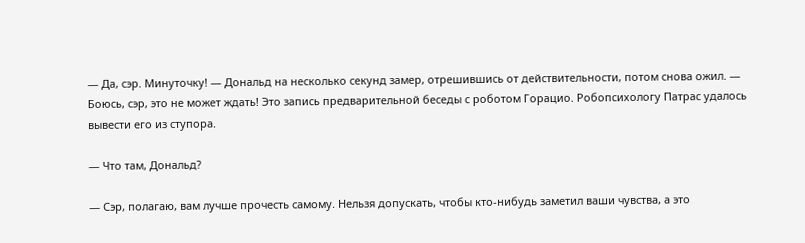— Да, сэр. Минуточку! — Дональд на несколько секунд замер, отрешившись от действительности, потом снова ожил. — Боюсь, сэр, это не может ждать! Это запись предварительной беседы с роботом Горацио. Робопсихологу Патрас удалось вывести его из ступора.

— Что там, Дональд?

— Сэр, полагаю, вам лучше прочесть самому. Нельзя допускать, чтобы кто-нибудь заметил ваши чувства, а это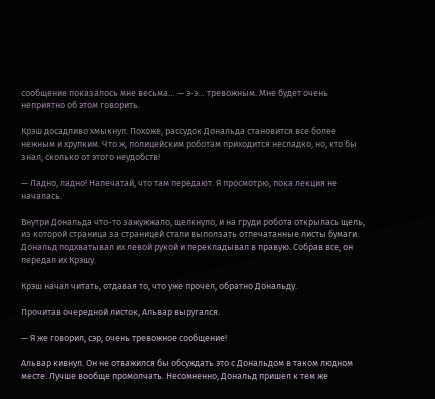сообщение показалось мне весьма… — э-э… тревожным. Мне будет очень неприятно об этом говорить.

Крэш досадливо хмыкнул. Похоже, рассудок Дональда становится все более нежным и хрупким. Что ж, полицейским роботам приходится несладко, но, кто бы знал, сколько от этого неудобств!

— Ладно, ладно! Напечатай, что там передают. Я просмотрю, пока лекция не началась.

Внутри Дональда что-то зажужжало, щелкнуло, и на груди робота открылась щель, из которой страница за страницей стали выползать отпечатанные листы бумаги. Дональд подхватывал их левой рукой и перекладывал в правую. Собрав все, он передал их Крэшу.

Крэш начал читать, отдавая то, что уже прочел, обратно Дональду.

Прочитав очередной листок, Альвар выругался.

— Я же говорил, сэр, очень тревожное сообщение!

Альвар кивнул. Он не отважился бы обсуждать это с Дональдом в таком людном месте. Лучше вообще промолчать. Несомненно, Дональд пришел к тем же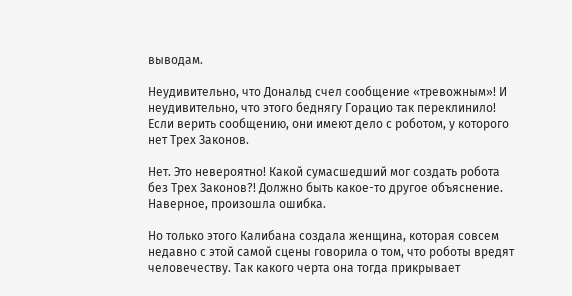выводам.

Неудивительно, что Дональд счел сообщение «тревожным»! И неудивительно, что этого беднягу Горацио так переклинило! Если верить сообщению, они имеют дело с роботом, у которого нет Трех Законов.

Нет. Это невероятно! Какой сумасшедший мог создать робота без Трех Законов?! Должно быть какое-то другое объяснение. Наверное, произошла ошибка.

Но только этого Калибана создала женщина, которая совсем недавно с этой самой сцены говорила о том, что роботы вредят человечеству. Так какого черта она тогда прикрывает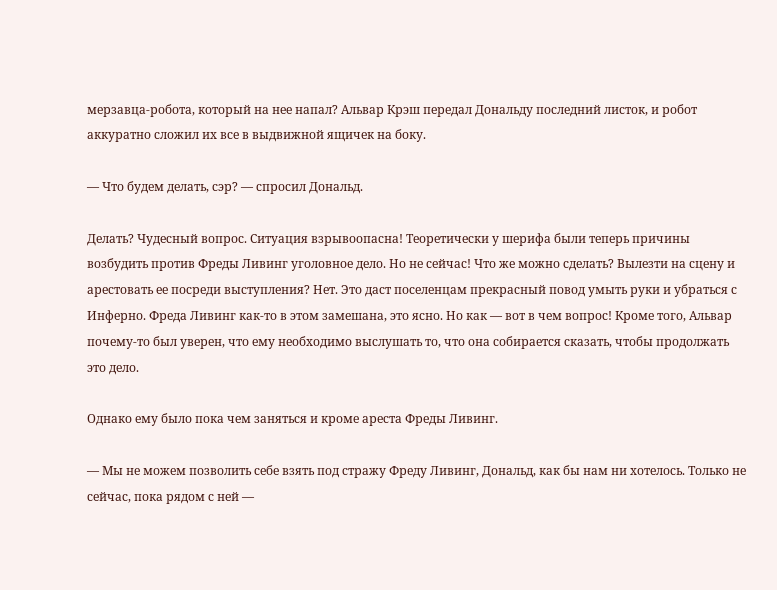мерзавца-робота, который на нее напал? Альвар Крэш передал Дональду последний листок, и робот аккуратно сложил их все в выдвижной ящичек на боку.

— Что будем делать, сэр? — спросил Дональд.

Делать? Чудесный вопрос. Ситуация взрывоопасна! Теоретически у шерифа были теперь причины возбудить против Фреды Ливинг уголовное дело. Но не сейчас! Что же можно сделать? Вылезти на сцену и арестовать ее посреди выступления? Нет. Это даст поселенцам прекрасный повод умыть руки и убраться с Инферно. Фреда Ливинг как-то в этом замешана, это ясно. Но как — вот в чем вопрос! Кроме того, Альвар почему-то был уверен, что ему необходимо выслушать то, что она собирается сказать, чтобы продолжать это дело.

Однако ему было пока чем заняться и кроме ареста Фреды Ливинг.

— Мы не можем позволить себе взять под стражу Фреду Ливинг, Дональд, как бы нам ни хотелось. Только не сейчас, пока рядом с ней —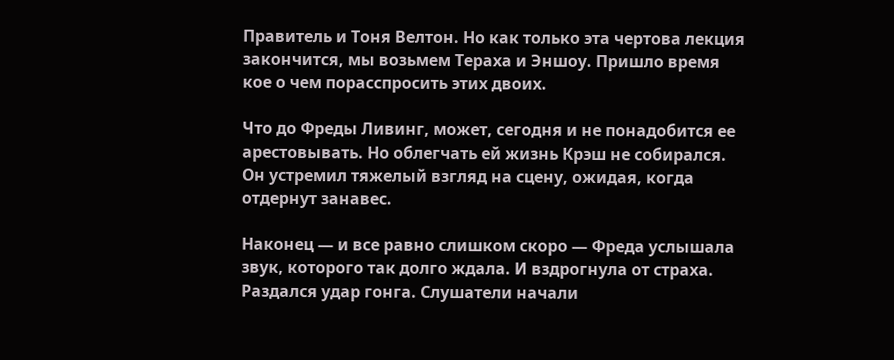Правитель и Тоня Велтон. Но как только эта чертова лекция закончится, мы возьмем Тераха и Эншоу. Пришло время кое о чем порасспросить этих двоих.

Что до Фреды Ливинг, может, сегодня и не понадобится ее арестовывать. Но облегчать ей жизнь Крэш не собирался. Он устремил тяжелый взгляд на сцену, ожидая, когда отдернут занавес.

Наконец — и все равно слишком скоро — Фреда услышала звук, которого так долго ждала. И вздрогнула от страха. Раздался удар гонга. Слушатели начали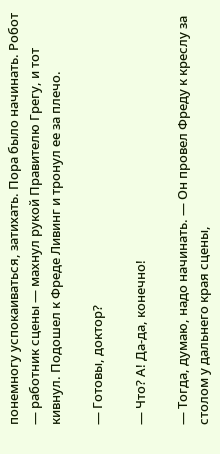понемногу успокаиваться, затихать. Пора было начинать. Робот — работник сцены — махнул рукой Правителю Грегу, и тот кивнул. Подошел к Фреде Ливинг и тронул ее за плечо.

— Готовы, доктор?

— Что? А! Да-да, конечно!

— Тогда, думаю, надо начинать. — Он провел Фреду к креслу за столом у дальнего края сцены,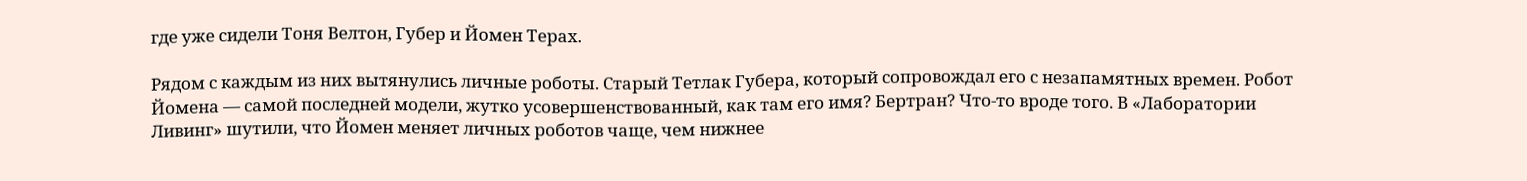где уже сидели Тоня Велтон, Губер и Йомен Терах.

Рядом с каждым из них вытянулись личные роботы. Старый Тетлак Губера, который сопровождал его с незапамятных времен. Робот Йомена — самой последней модели, жутко усовершенствованный, как там его имя? Бертран? Что-то вроде того. В «Лаборатории Ливинг» шутили, что Йомен меняет личных роботов чаще, чем нижнее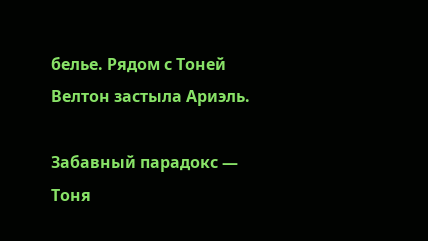белье. Рядом с Тоней Велтон застыла Ариэль.

Забавный парадокс — Тоня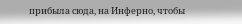прибыла сюда, на Инферно, чтобы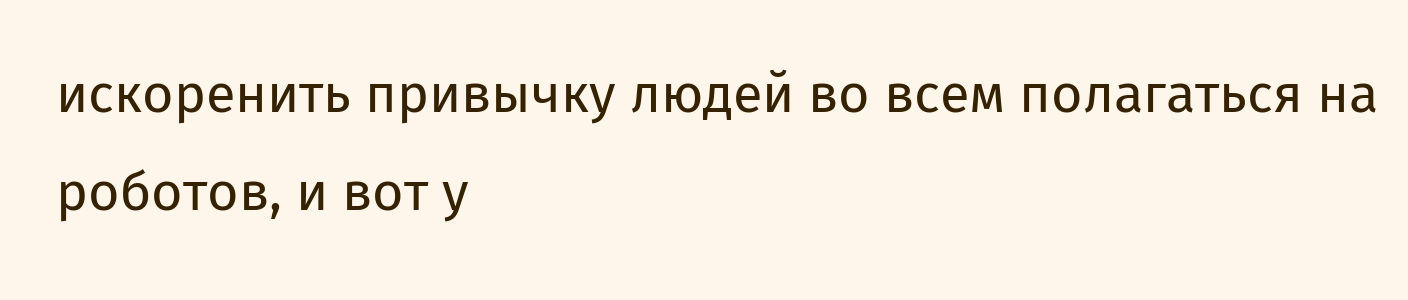искоренить привычку людей во всем полагаться на роботов, и вот у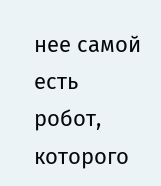нее самой есть робот, которого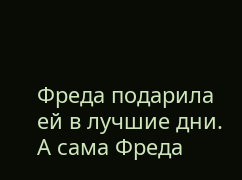Фреда подарила ей в лучшие дни. А сама Фреда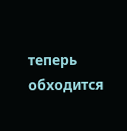теперь обходится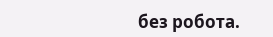без робота.